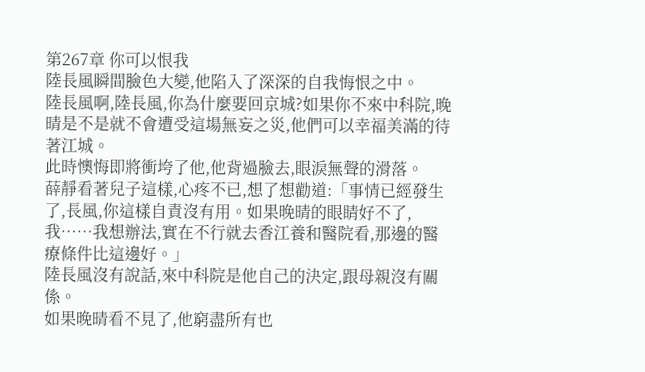第267章 你可以恨我
陸長風瞬間臉色大變,他陷入了深深的自我悔恨之中。
陸長風啊,陸長風,你為什麼要回京城?如果你不來中科院,晚晴是不是就不會遭受這場無妄之災,他們可以幸福美滿的待著江城。
此時懊悔即將衝垮了他,他背過臉去,眼淚無聲的滑落。
薛靜看著兒子這樣,心疼不已,想了想勸道:「事情已經發生了,長風,你這樣自責沒有用。如果晚晴的眼睛好不了,我……我想辦法,實在不行就去香江養和醫院看,那邊的醫療條件比這邊好。」
陸長風沒有說話,來中科院是他自己的決定,跟母親沒有關係。
如果晚晴看不見了,他窮盡所有也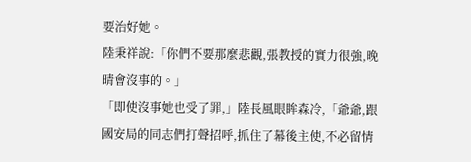要治好她。
陸秉祥說:「你們不要那麼悲觀,張教授的實力很強,晚晴會沒事的。」
「即使沒事她也受了罪,」陸長風眼眸森冷,「爺爺,跟國安局的同志們打聲招呼,抓住了幕後主使,不必留情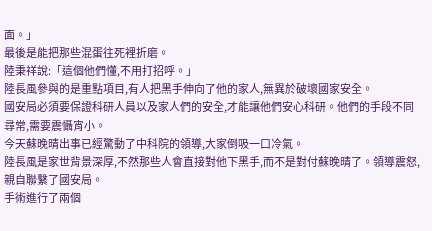面。」
最後是能把那些混蛋往死裡折磨。
陸秉祥說:「這個他們懂,不用打招呼。」
陸長風參與的是重點項目,有人把黑手伸向了他的家人,無異於破壞國家安全。
國安局必須要保證科研人員以及家人們的安全,才能讓他們安心科研。他們的手段不同尋常,需要震懾宵小。
今天蘇晚晴出事已經驚動了中科院的領導,大家倒吸一口冷氣。
陸長風是家世背景深厚,不然那些人會直接對他下黑手,而不是對付蘇晚晴了。領導震怒,親自聯繫了國安局。
手術進行了兩個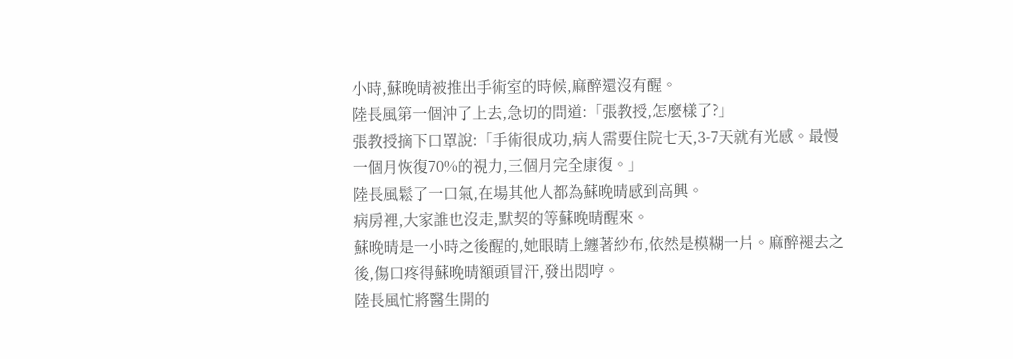小時,蘇晚晴被推出手術室的時候,麻醉還沒有醒。
陸長風第一個沖了上去,急切的問道:「張教授,怎麼樣了?」
張教授摘下口罩說:「手術很成功,病人需要住院七天,3-7天就有光感。最慢一個月恢復70%的視力,三個月完全康復。」
陸長風鬆了一口氣,在場其他人都為蘇晚晴感到高興。
病房裡,大家誰也沒走,默契的等蘇晚晴醒來。
蘇晚晴是一小時之後醒的,她眼睛上纏著紗布,依然是模糊一片。麻醉褪去之後,傷口疼得蘇晚晴額頭冒汗,發出悶哼。
陸長風忙將醫生開的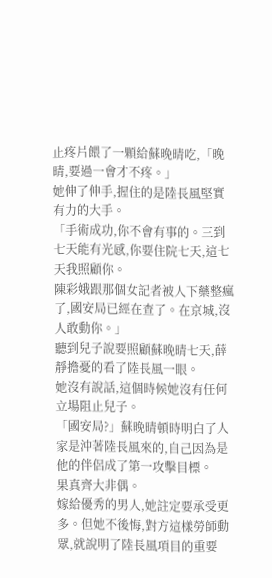止疼片餵了一顆給蘇晚晴吃,「晚晴,要過一會才不疼。」
她伸了伸手,握住的是陸長風堅實有力的大手。
「手術成功,你不會有事的。三到七天能有光感,你要住院七天,這七天我照顧你。
陳彩娥跟那個女記者被人下藥整瘋了,國安局已經在查了。在京城,沒人敢動你。」
聽到兒子說要照顧蘇晚晴七天,薛靜擔憂的看了陸長風一眼。
她沒有說話,這個時候她沒有任何立場阻止兒子。
「國安局?」蘇晚晴頓時明白了人家是沖著陸長風來的,自己因為是他的伴侶成了第一攻擊目標。
果真齊大非偶。
嫁給優秀的男人,她註定要承受更多。但她不後悔,對方這樣勞師動眾,就說明了陸長風項目的重要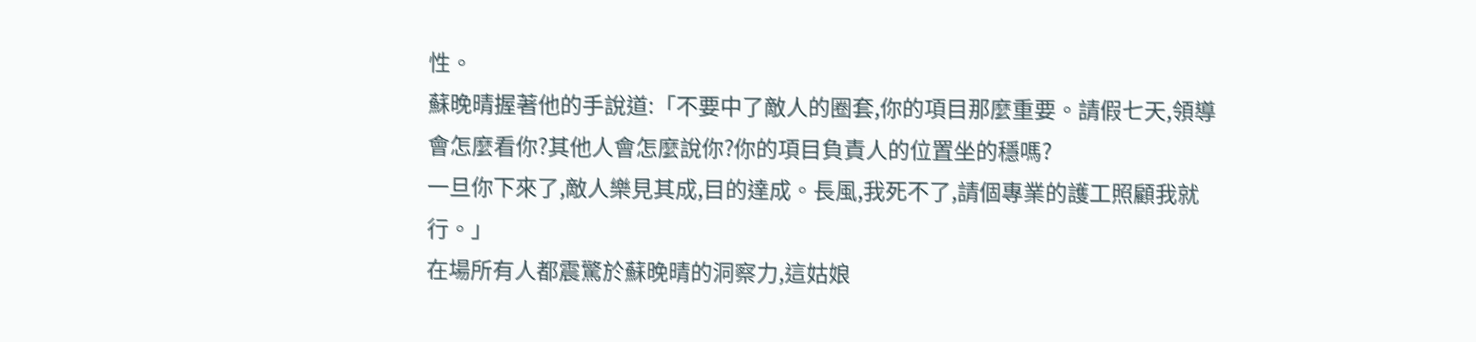性。
蘇晚晴握著他的手說道:「不要中了敵人的圈套,你的項目那麼重要。請假七天,領導會怎麼看你?其他人會怎麼說你?你的項目負責人的位置坐的穩嗎?
一旦你下來了,敵人樂見其成,目的達成。長風,我死不了,請個專業的護工照顧我就行。」
在場所有人都震驚於蘇晚晴的洞察力,這姑娘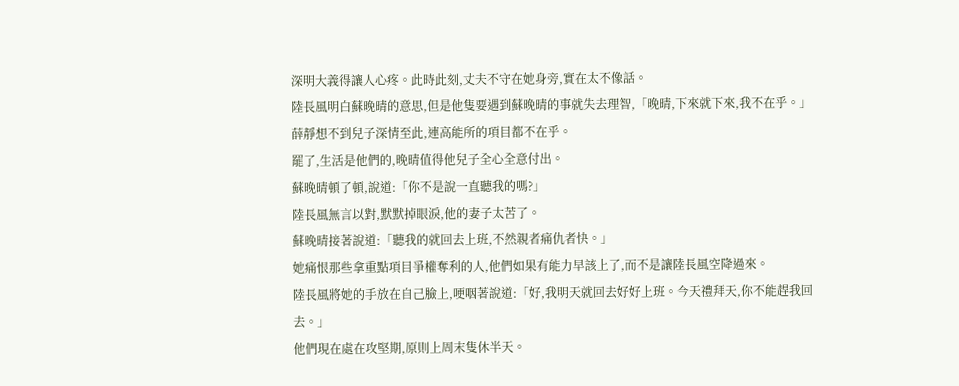深明大義得讓人心疼。此時此刻,丈夫不守在她身旁,實在太不像話。
陸長風明白蘇晚晴的意思,但是他隻要遇到蘇晚晴的事就失去理智,「晚晴,下來就下來,我不在乎。」
薛靜想不到兒子深情至此,連高能所的項目都不在乎。
罷了,生活是他們的,晚晴值得他兒子全心全意付出。
蘇晚晴頓了頓,說道:「你不是說一直聽我的嗎?」
陸長風無言以對,默默掉眼淚,他的妻子太苦了。
蘇晚晴接著說道:「聽我的就回去上班,不然親者痛仇者快。」
她痛恨那些拿重點項目爭權奪利的人,他們如果有能力早該上了,而不是讓陸長風空降過來。
陸長風將她的手放在自己臉上,哽咽著說道:「好,我明天就回去好好上班。今天禮拜天,你不能趕我回去。」
他們現在處在攻堅期,原則上周末隻休半天。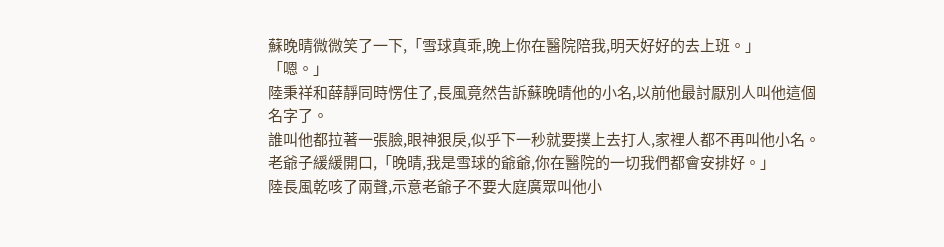蘇晚晴微微笑了一下,「雪球真乖,晚上你在醫院陪我,明天好好的去上班。」
「嗯。」
陸秉祥和薛靜同時愣住了,長風竟然告訴蘇晚晴他的小名,以前他最討厭別人叫他這個名字了。
誰叫他都拉著一張臉,眼神狠戾,似乎下一秒就要撲上去打人,家裡人都不再叫他小名。
老爺子緩緩開口,「晚晴,我是雪球的爺爺,你在醫院的一切我們都會安排好。」
陸長風乾咳了兩聲,示意老爺子不要大庭廣眾叫他小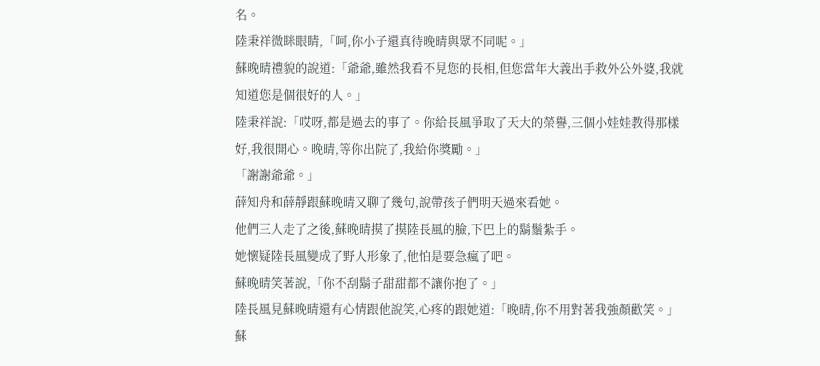名。
陸秉祥微眯眼睛,「呵,你小子還真待晚晴與眾不同呢。」
蘇晚晴禮貌的說道:「爺爺,雖然我看不見您的長相,但您當年大義出手救外公外婆,我就知道您是個很好的人。」
陸秉祥說:「哎呀,都是過去的事了。你給長風爭取了天大的榮譽,三個小娃娃教得那樣好,我很開心。晚晴,等你出院了,我給你獎勵。」
「謝謝爺爺。」
薛知舟和薛靜跟蘇晚晴又聊了幾句,說帶孩子們明天過來看她。
他們三人走了之後,蘇晚晴摸了摸陸長風的臉,下巴上的鬍鬚紮手。
她懷疑陸長風變成了野人形象了,他怕是要急瘋了吧。
蘇晚晴笑著說,「你不刮鬍子甜甜都不讓你抱了。」
陸長風見蘇晚晴還有心情跟他說笑,心疼的跟她道:「晚晴,你不用對著我強顏歡笑。」
蘇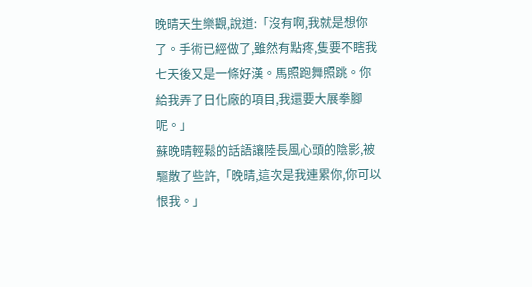晚晴天生樂觀,說道:「沒有啊,我就是想你了。手術已經做了,雖然有點疼,隻要不瞎我七天後又是一條好漢。馬照跑舞照跳。你給我弄了日化廠的項目,我還要大展拳腳呢。」
蘇晚晴輕鬆的話語讓陸長風心頭的陰影,被驅散了些許,「晚晴,這次是我連累你,你可以恨我。」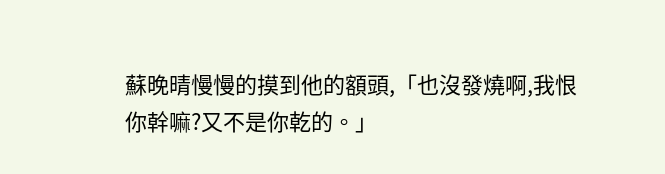蘇晚晴慢慢的摸到他的額頭,「也沒發燒啊,我恨你幹嘛?又不是你乾的。」